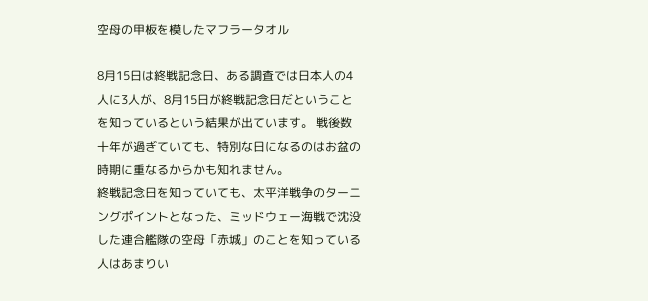空母の甲板を模したマフラータオル

8月15日は終戦記念日、ある調査では日本人の4人に3人が、8月15日が終戦記念日だということを知っているという結果が出ています。 戦後数十年が過ぎていても、特別な日になるのはお盆の時期に重なるからかも知れません。
終戦記念日を知っていても、太平洋戦争のターニングポイントとなった、ミッドウェー海戦で沈没した連合艦隊の空母「赤城」のことを知っている人はあまりい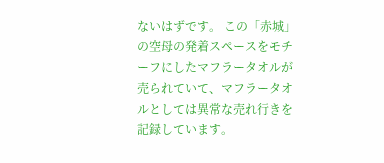ないはずです。 この「赤城」の空母の発着スペースをモチーフにしたマフラータオルが売られていて、マフラータオルとしては異常な売れ行きを記録しています。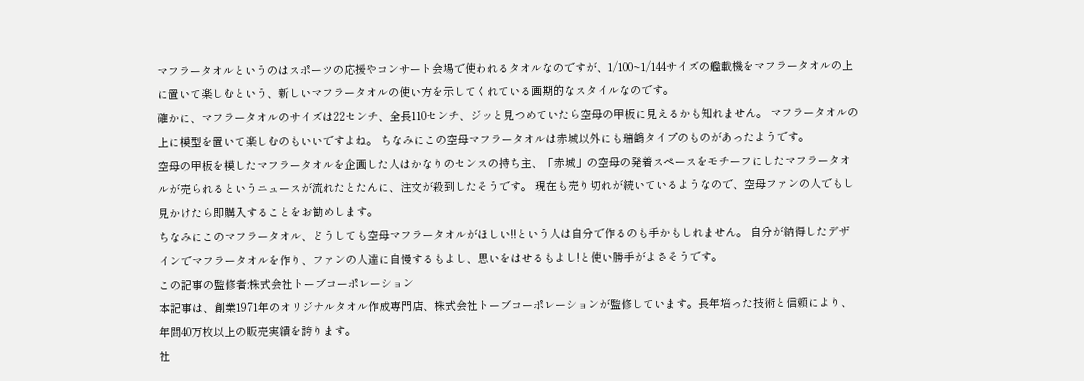マフラータオルというのはスポーツの応援やコンサート会場で使われるタオルなのですが、1/100~1/144サイズの艦載機をマフラータオルの上に置いて楽しむという、新しいマフラータオルの使い方を示してくれている画期的なスタイルなのです。
確かに、マフラータオルのサイズは22センチ、全長110センチ、ジッと見つめていたら空母の甲板に見えるかも知れません。 マフラータオルの上に模型を置いて楽しむのもいいですよね。 ちなみにこの空母マフラータオルは赤城以外にも瑞鶴タイプのものがあったようです。
空母の甲板を模したマフラータオルを企画した人はかなりのセンスの持ち主、「赤城」の空母の発着スペースをモチーフにしたマフラータオルが売られるというニュースが流れたとたんに、注文が殺到したそうです。 現在も売り切れが続いているようなので、空母ファンの人でもし見かけたら即購入することをお勧めします。
ちなみにこのマフラータオル、どうしても空母マフラータオルがほしい!!という人は自分で作るのも手かもしれません。 自分が納得したデザインでマフラータオルを作り、ファンの人達に自慢するもよし、思いをはせるもよし!と使い勝手がよさそうです。
この記事の監修者:株式会社トーブコーポレーション
本記事は、創業1971年のオリジナルタオル作成専門店、株式会社トーブコーポレーションが監修しています。長年培った技術と信頼により、年間40万枚以上の販売実績を誇ります。
社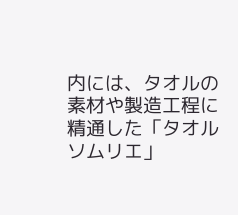内には、タオルの素材や製造工程に精通した「タオルソムリエ」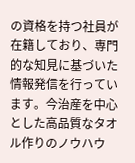の資格を持つ社員が在籍しており、専門的な知見に基づいた情報発信を行っています。今治産を中心とした高品質なタオル作りのノウハウ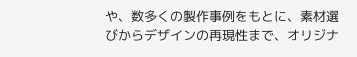や、数多くの製作事例をもとに、素材選びからデザインの再現性まで、オリジナ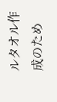ルタオル作成のため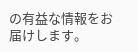の有益な情報をお届けします。